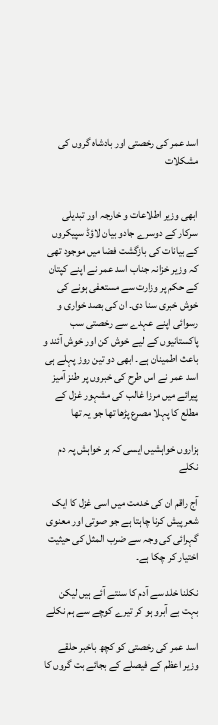اسد عمر کی رخصتی اور بادشاہ گروں کی مشکلات


ابھی وزیر اطلاعات و خارجہ اور تبدیلی سرکار کے دوسرے جادو بیان لاؤڈ سپیکروں کے بیانات کی بازگشت فضا میں موجود تھی کہ وزیر خزانہ جناب اسد عمر نے اپنے کپتان کے حکم پر وزارت سے مستعفی ہونے کی خوش خبری سنا دی۔ ان کی بصد خواری و رسوائی اپنے عہدے سے رخصتی سب پاکستانیوں کے لیے خوش کن اور خوش آئند و باعث اطمینان ہے۔ ابھی دو تین روز پہلے ہی اسد عمر نے اس طرح کی خبروں پر طنز آمیز پیرائے میں مرزا غالب کی مشہور غزل کے مطلع کا پہلا مصرع پڑھا تھا جو یہ تھا

ہزاروں خواہشیں ایسی کہ ہر خواہش پہ دم نکلے

آج راقم ان کی خدمت میں اسی غزل کا ایک شعر پیش کرنا چاہتا ہے جو صوتی اور معنوی گہرائی کی وجہ سے ضرب المثل کی حیثیت اختیار کر چکا ہے۔

نکلنا خلد سے آدم کا سنتے آئے ہیں لیکن
بہت بے آبرو ہو کر تیرے کوچے سے ہم نکلے

اسد عمر کی رخصتی کو کچھ باخبر حلقے وزیر اعظم کے فیصلے کے بجائے بت گروں کا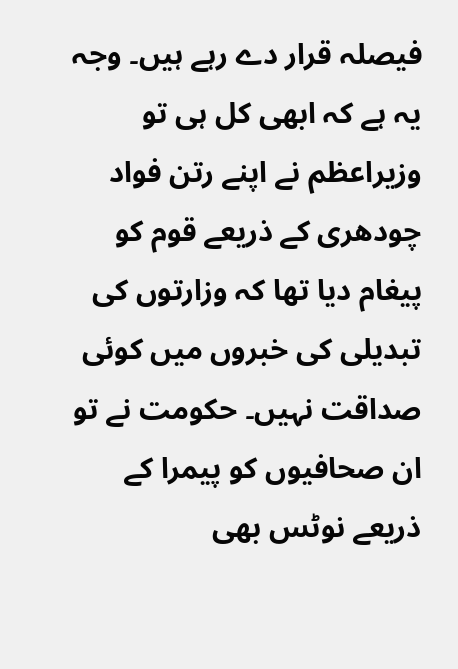فیصلہ قرار دے رہے ہیں۔ وجہ یہ ہے کہ ابھی کل ہی تو وزیراعظم نے اپنے رتن فواد چودھری کے ذریعے قوم کو پیغام دیا تھا کہ وزارتوں کی تبدیلی کی خبروں میں کوئی صداقت نہیں۔ حکومت نے تو ان صحافیوں کو پیمرا کے ذریعے نوٹس بھی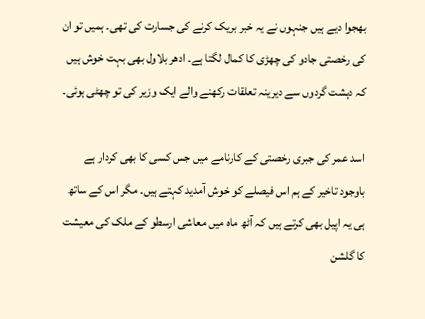بھجوا دیے ہیں جنہوں نے یہ خبر بریک کرنے کی جسارت کی تھی۔ ہمیں تو ان کی رخصتی جادو کی چھڑی کا کمال لگتا ہے۔ ادھر بلاول بھی بہت خوش ہیں کہ دہشت گردوں سے دیرینہ تعلقات رکھنے والے ایک وزیر کی تو چھٹی ہوئی۔

اسد عمر کی جبری رخصتی کے کارنامے میں جس کسی کا بھی کردار ہے باوجود تاخیر کے ہم اس فیصلے کو خوش آمدید کہتے ہیں۔ مگر اس کے ساتھ ہی یہ اپیل بھی کرتے ہیں کہ آٹھ ماہ میں معاشی ارسطو کے ملک کی معیشت کا گلشن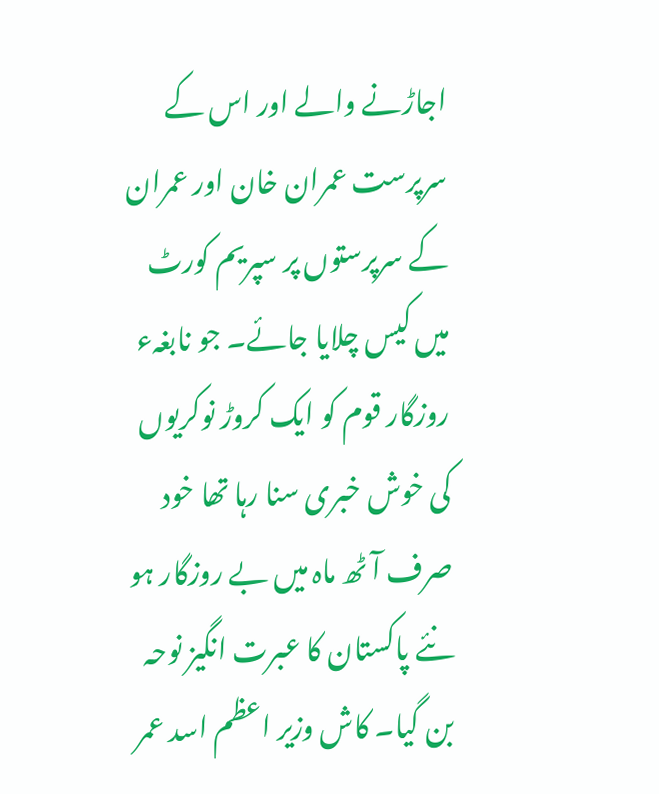اجاڑنے والے اور اس کے سرپرست عمران خان اور عمران کے سرپرستوں پر سپریم کورٹ میں کیس چلایا جائے۔ جو نابغہء روزگار قوم کو ایک کروڑ نوکریوں کی خوش خبری سنا رہا تھا خود صرف آٹھ ماہ میں بے روزگار ہو نئے پاکستان کا عبرت انگیز نوحہ بن گیا۔ کاش وزیر اعظم اسد عمر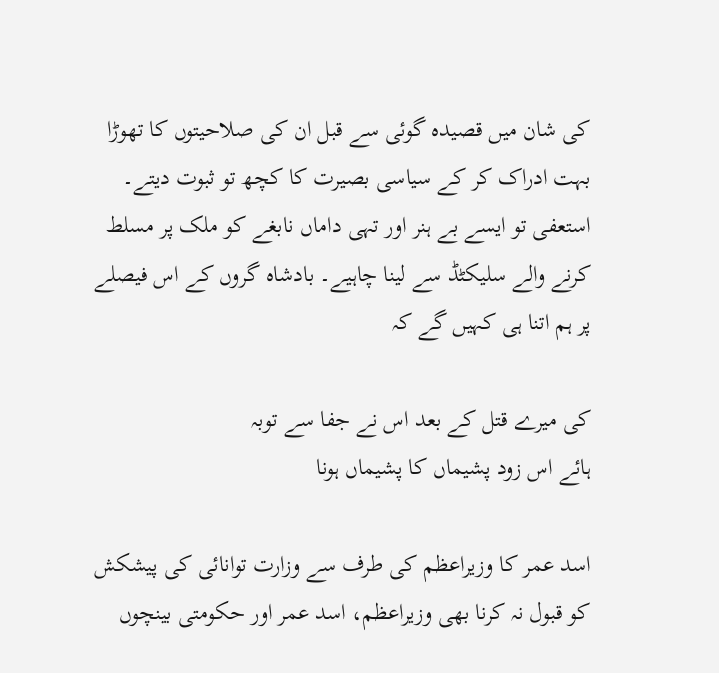کی شان میں قصیدہ گوئی سے قبل ان کی صلاحیتوں کا تھوڑا بہت ادراک کر کے سیاسی بصیرت کا کچھ تو ثبوت دیتے۔ استعفی تو ایسے بے ہنر اور تہی داماں نابغے کو ملک پر مسلط کرنے والے سلیکٹڈ سے لینا چاہیے۔ بادشاہ گروں کے اس فیصلے پر ہم اتنا ہی کہیں گے کہ

کی میرے قتل کے بعد اس نے جفا سے توبہ
ہائے اس زود پشیماں کا پشیماں ہونا

اسد عمر کا وزیراعظم کی طرف سے وزارت توانائی کی پیشکش کو قبول نہ کرنا بھی وزیراعظم، اسد عمر اور حکومتی بینچوں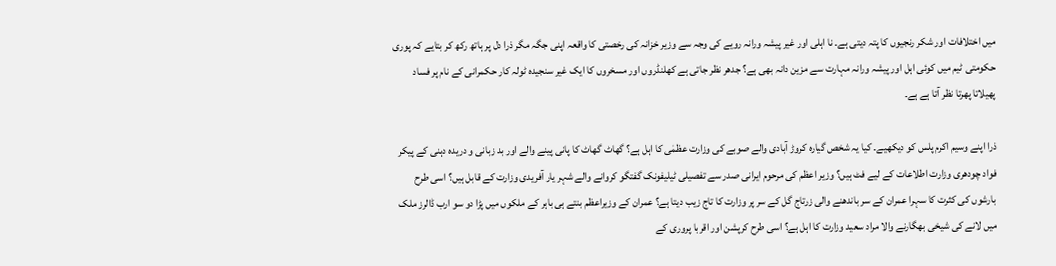میں اختلافات اور شکر رنجیوں کا پتہ دیتی ہے۔ نا اہلی اور غیر پیشہ ورانہ رویے کی وجہ سے وزیر خزانہ کی رخصتی کا واقعہ اپنی جگہ مگر ذرا دل پر ہاتھ رکھ کر بتایے کہ پوری حکومتی ٹیم میں کوئی اہل اور پیشہ ورانہ مہارت سے مزین دانہ بھی ہے؟ جدھر نظر جاتی ہے کھلنڈروں اور مسخروں کا ایک غیر سنجیدہ ٹولہ کار حکمرانی کے نام پر فساد پھیلاتا پھرتا نظر آتا ہے ہے۔

ذرا اپنے وسیم اکرم پلس کو دیکھیے۔ کیا یہ شخص گیارہ کروڑ آبادی والے صوبے کی وزارت عظمٰی کا اہل ہے؟ گھاٹ گھاٹ کا پانی پینے والے اور بد زبانی و دریدہ دہنی کے پیکر فواد چودھری وزارت اطلاعات کے لیے فٹ ہیں؟ وزیر اعظم کی مرحوم ایرانی صدر سے تفصیلی ٹیلیفونک گفتگو کروانے والے شہر یار آفریدی وزارت کے قابل ہیں؟ اسی طرح بارشوں کی کثرت کا سہرا عمران کے سر باندھنے والی زرتاج گل کے سر پر وزارت کا تاج زیب دیتا ہے؟ عمران کے وزیراعظم بنتے ہی باہر کے ملکوں میں پڑا دو سو ارب ڈالرز ملک میں لانے کی شیخی بھگارنے والا مراد سعید وزارت کا اہل ہے؟ اسی طرح کرپشن اور اقربا پروری کے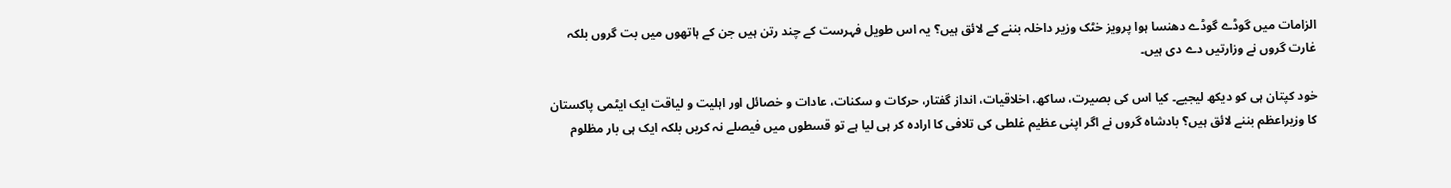الزامات میں گوڈے گوڈے دھنسا ہوا پرویز خٹک وزیر داخلہ بننے کے لائق ہیں؟ یہ اس طویل فہرست کے چند رتن ہیں جن کے ہاتھوں میں بت گروں بلکہ غارت گروں نے وزارتیں دے دی ہیں۔

خود کپتان ہی کو دیکھ لیجیے۔ کیا اس کی بصیرت، ساکھ، اخلاقیات، انداز گفتار، حرکات و سکنات، عادات و خصائل اور اہلیت و لیاقت ایک ایٹمی پاکستان کا وزیراعظم بننے لائق ہیں؟ بادشاہ گروں نے اگر اپنی عظیم غلطی کی تلافی کا ارادہ کر ہی لیا ہے تو قسطوں میں فیصلے نہ کریں بلکہ ایک ہی بار مظلوم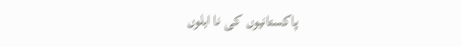پاکستانیوں کی نا اہلوں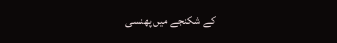کے شکنجے میں پھنسی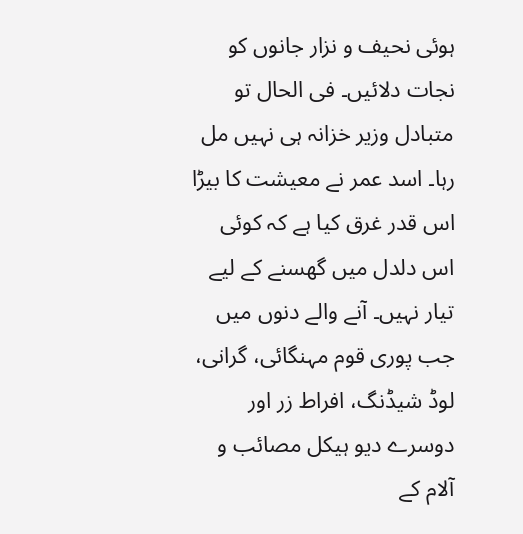ہوئی نحیف و نزار جانوں کو نجات دلائیں۔ فی الحال تو متبادل وزیر خزانہ ہی نہیں مل رہا۔ اسد عمر نے معیشت کا بیڑا اس قدر غرق کیا ہے کہ کوئی اس دلدل میں گھسنے کے لیے تیار نہیں۔ آنے والے دنوں میں جب پوری قوم مہنگائی، گرانی، لوڈ شیڈنگ، افراط زر اور دوسرے دیو ہیکل مصائب و آلام کے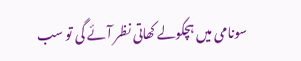سونامی میں ہچکولے کھاتی نظر آئے گی تو سب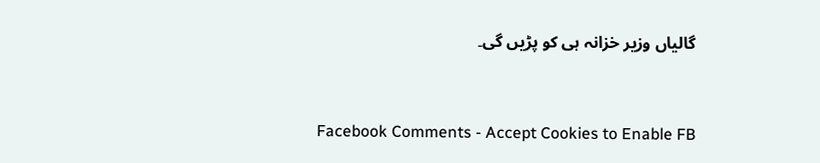گالیاں وزیر خزانہ ہی کو پڑیں گی۔


Facebook Comments - Accept Cookies to Enable FB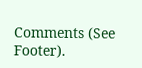Comments (See Footer).